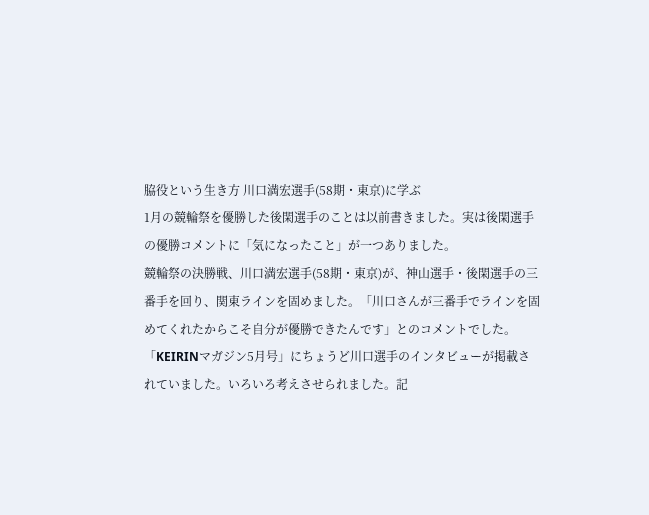脇役という生き方 川口満宏選手(58期・東京)に学ぶ
1月の競輪祭を優勝した後閑選手のことは以前書きました。実は後閑選手の優勝コメントに「気になったこと」が一つありました。
競輪祭の決勝戦、川口満宏選手(58期・東京)が、神山選手・後閑選手の三番手を回り、関東ラインを固めました。「川口さんが三番手でラインを固めてくれたからこそ自分が優勝できたんです」とのコメントでした。
「KEIRINマガジン5月号」にちょうど川口選手のインタビューが掲載されていました。いろいろ考えさせられました。記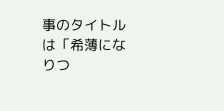事のタイトルは「希薄になりつ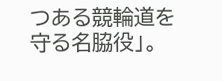つある競輪道を守る名脇役」。